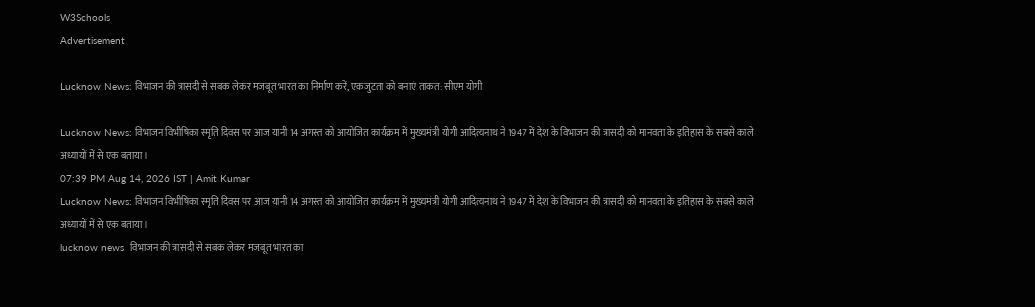W3Schools
Advertisement

Lucknow News: विभाजन की त्रासदी से सबक लेकर मजबूत भारत का निर्माण करें, एकजुटता को बनाएं ताकत: सीएम योगी

Lucknow News: विभाजन विभीषिका स्मृति दिवस पर आज यानी 14 अगस्त को आयोजित कार्यक्रम में मुख्यमंत्री योगी आदित्यनाथ ने 1947 में देश के विभाजन की त्रासदी को मानवता के इतिहास के सबसे काले अध्यायों में से एक बताया।
07:39 PM Aug 14, 2026 IST | Amit Kumar
Lucknow News: विभाजन विभीषिका स्मृति दिवस पर आज यानी 14 अगस्त को आयोजित कार्यक्रम में मुख्यमंत्री योगी आदित्यनाथ ने 1947 में देश के विभाजन की त्रासदी को मानवता के इतिहास के सबसे काले अध्यायों में से एक बताया।
lucknow news  विभाजन की त्रासदी से सबक लेकर मजबूत भारत का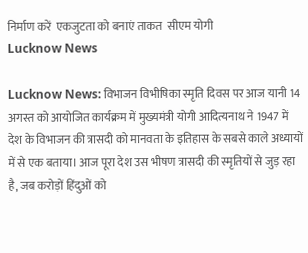निर्माण करें  एकजुटता को बनाएं ताकत  सीएम योगी
Lucknow News

Lucknow News: विभाजन विभीषिका स्मृति दिवस पर आज यानी 14 अगस्त को आयोजित कार्यक्रम में मुख्यमंत्री योगी आदित्यनाथ ने 1947 में देश के विभाजन की त्रासदी को मानवता के इतिहास के सबसे काले अध्यायों में से एक बताया। आज पूरा देश उस भीषण त्रासदी की स्मृतियों से जुड़ रहा है, जब करोड़ों हिंदुओं को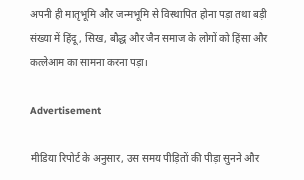अपनी ही मातृभूमि और जन्मभूमि से विस्थापित होना पड़ा तथा बड़ी संख्या में हिंदू, सिख, बौद्ध और जैन समाज के लोगों को हिंसा और कत्लेआम का सामना करना पड़ा।

Advertisement

मीडिया रिपोर्ट के अनुसार, उस समय पीड़ितों की पीड़ा सुनने और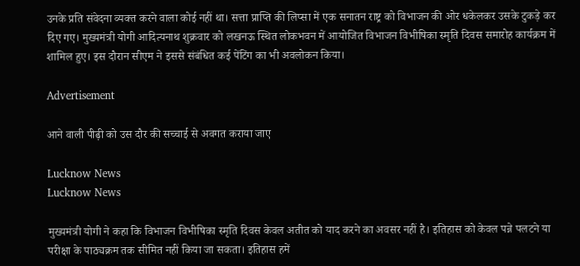उनके प्रति संवेदना व्यक्त करने वाला कोई नहीं था। सत्ता प्राप्ति की लिप्सा में एक सनातन राष्ट्र को विभाजन की ओर धकेलकर उसके टुकड़े कर दिए गए। मुख्यमंत्री योगी आदित्यनाथ शुक्रवार को लखनऊ स्थित लोकभवन में आयोजित विभाजन विभीषिका स्मृति दिवस समारोह कार्यक्रम में शामिल हुए। इस दौरान सीएम ने इससे संबंधित कई पेंटिंग का भी अवलोकन किया।

Advertisement

आने वाली पीढ़ी को उस दौर की सच्चाई से अवगत कराया जाए

Lucknow News
Lucknow News

मुख्यमंत्री योगी ने कहा कि विभाजन विभीषिका स्मृति दिवस केवल अतीत को याद करने का अवसर नहीं है। इतिहास को केवल पन्ने पलटने या परीक्षा के पाठ्यक्रम तक सीमित नहीं किया जा सकता। इतिहास हमें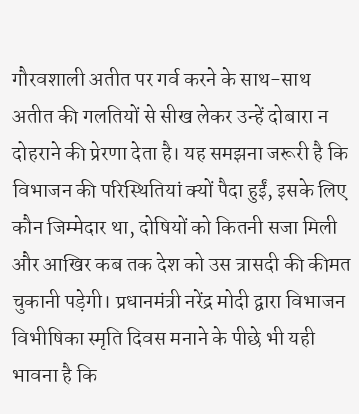गौरवशाली अतीत पर गर्व करने के साथ-साथ अतीत की गलतियों से सीख लेकर उन्हें दोबारा न दोहराने की प्रेरणा देता है। यह समझना जरूरी है कि विभाजन की परिस्थितियां क्यों पैदा हुईं, इसके लिए कौन जिम्मेदार था, दोषियों को कितनी सजा मिली और आखिर कब तक देश को उस त्रासदी की कीमत चुकानी पड़ेगी। प्रधानमंत्री नरेंद्र मोदी द्वारा विभाजन विभीषिका स्मृति दिवस मनाने के पीछे भी यही भावना है कि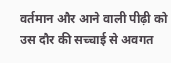वर्तमान और आने वाली पीढ़ी को उस दौर की सच्चाई से अवगत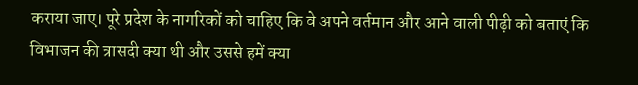कराया जाए। पूरे प्रदेश के नागरिकों को चाहिए कि वे अपने वर्तमान और आने वाली पीढ़ी को बताएं कि विभाजन की त्रासदी क्या थी और उससे हमें क्या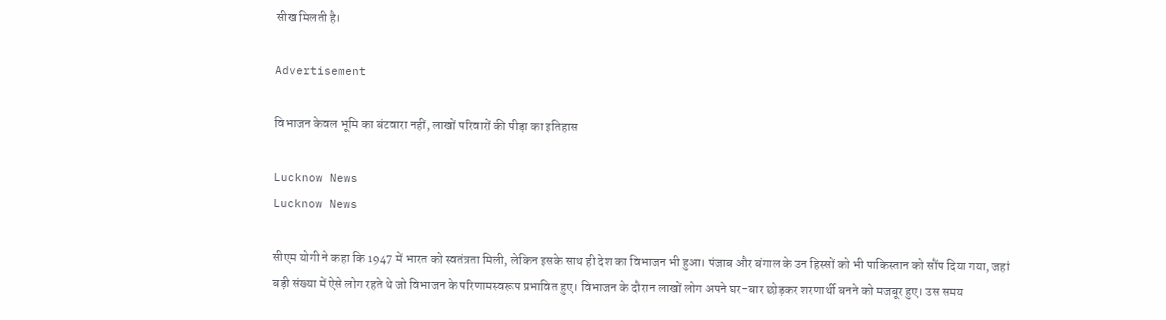सीख मिलती है।

Advertisement

विभाजन केवल भूमि का बंटवारा नहीं, लाखों परिवारों की पीड़ा का इतिहास

Lucknow News
Lucknow News

सीएम योगी ने कहा कि 1947 में भारत को स्वतंत्रता मिली, लेकिन इसके साथ ही देश का विभाजन भी हुआ। पंजाब और बंगाल के उन हिस्सों को भी पाकिस्तान को सौंप दिया गया, जहां बड़ी संख्या में ऐसे लोग रहते थे जो विभाजन के परिणामस्वरूप प्रभावित हुए। विभाजन के दौरान लाखों लोग अपने घर-बार छोड़कर शरणार्थी बनने को मजबूर हुए। उस समय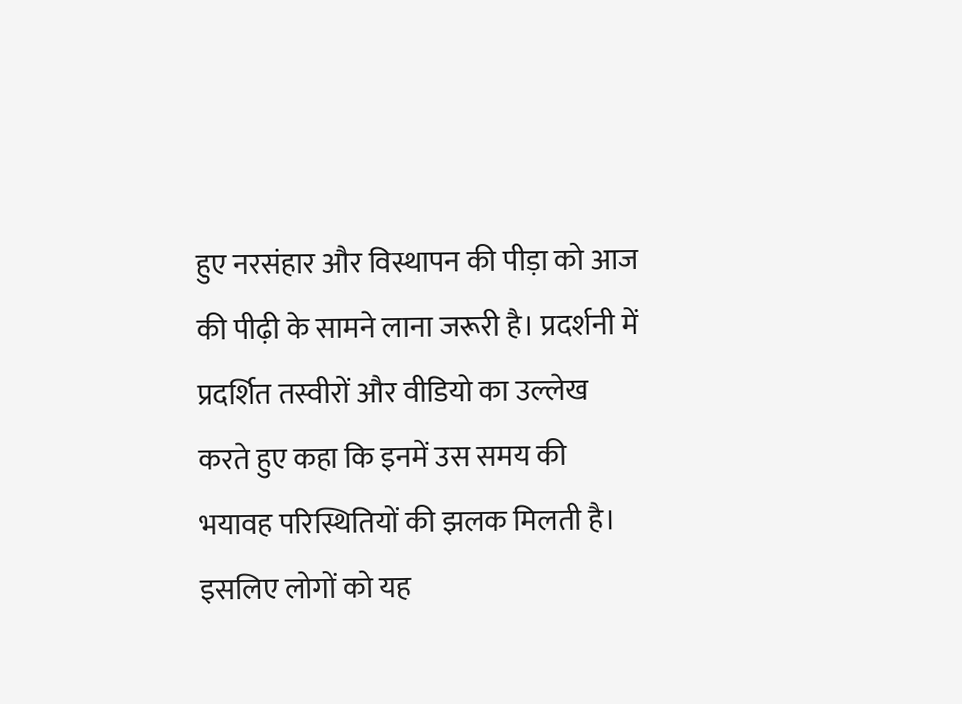हुए नरसंहार और विस्थापन की पीड़ा को आज की पीढ़ी के सामने लाना जरूरी है। प्रदर्शनी में प्रदर्शित तस्वीरों और वीडियो का उल्लेख करते हुए कहा कि इनमें उस समय की भयावह परिस्थितियों की झलक मिलती है। इसलिए लोगों को यह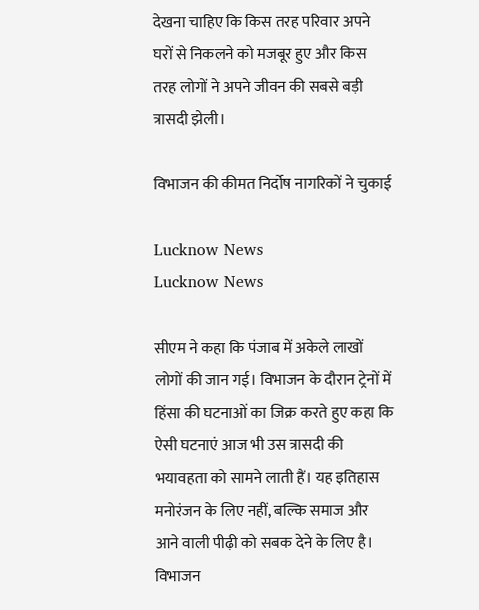देखना चाहिए कि किस तरह परिवार अपने घरों से निकलने को मजबूर हुए और किस तरह लोगों ने अपने जीवन की सबसे बड़ी त्रासदी झेली।

विभाजन की कीमत निर्दोष नागरिकों ने चुकाई

Lucknow News
Lucknow News

सीएम ने कहा कि पंजाब में अकेले लाखों लोगों की जान गई। विभाजन के दौरान ट्रेनों में हिंसा की घटनाओं का जिक्र करते हुए कहा कि ऐसी घटनाएं आज भी उस त्रासदी की भयावहता को सामने लाती हैं। यह इतिहास मनोरंजन के लिए नहीं, बल्कि समाज और आने वाली पीढ़ी को सबक देने के लिए है। विभाजन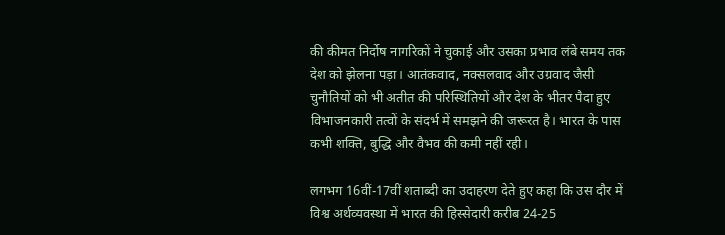की कीमत निर्दोष नागरिकों ने चुकाई और उसका प्रभाव लंबे समय तक देश को झेलना पड़ा। आतंकवाद, नक्सलवाद और उग्रवाद जैसी चुनौतियों को भी अतीत की परिस्थितियों और देश के भीतर पैदा हुए विभाजनकारी तत्वों के संदर्भ में समझने की जरूरत है। भारत के पास कभी शक्ति, बुद्धि और वैभव की कमी नहीं रही।

लगभग 16वीं-17वीं शताब्दी का उदाहरण देते हुए कहा कि उस दौर में विश्व अर्थव्यवस्था में भारत की हिस्सेदारी करीब 24-25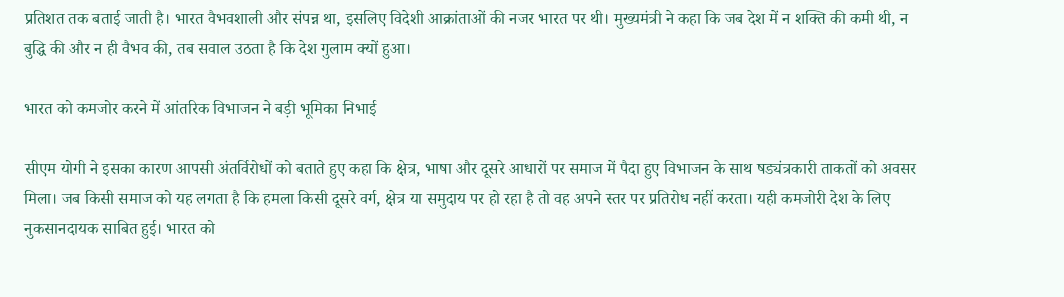प्रतिशत तक बताई जाती है। भारत वैभवशाली और संपन्न था, इसलिए विदेशी आक्रांताओं की नजर भारत पर थी। मुख्यमंत्री ने कहा कि जब देश में न शक्ति की कमी थी, न बुद्धि की और न ही वैभव की, तब सवाल उठता है कि देश गुलाम क्यों हुआ।

भारत को कमजोर करने में आंतरिक विभाजन ने बड़ी भूमिका निभाई

सीएम योगी ने इसका कारण आपसी अंतर्विरोधों को बताते हुए कहा कि क्षेत्र, भाषा और दूसरे आधारों पर समाज में पैदा हुए विभाजन के साथ षड्यंत्रकारी ताकतों को अवसर मिला। जब किसी समाज को यह लगता है कि हमला किसी दूसरे वर्ग, क्षेत्र या समुदाय पर हो रहा है तो वह अपने स्तर पर प्रतिरोध नहीं करता। यही कमजोरी देश के लिए नुकसानदायक साबित हुई। भारत को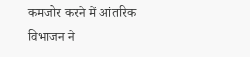कमजोर करने में आंतरिक विभाजन ने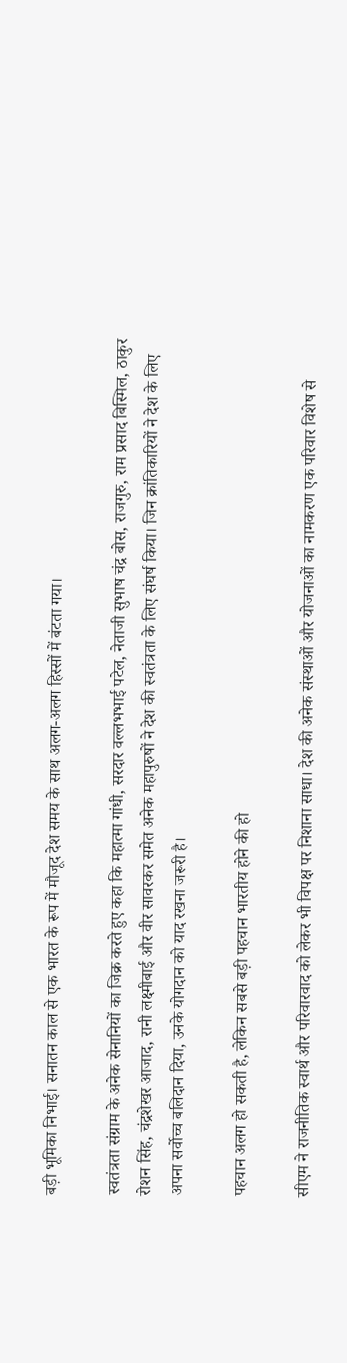बड़ी भूमिका निभाई। सनातन काल से एक भारत के रूप में मौजूद देश समय के साथ अलग-अलग हिस्सों में बंटता गया।

स्वतंत्रता संग्राम के अनेक सेनानियों का जिक्र करते हुए कहा कि महात्मा गांधी, सरदार वल्लभभाई पटेल, नेताजी सुभाष चंद्र बोस, राजगुरु, राम प्रसाद बिस्मिल, ठाकुर रोशन सिंह, चंद्रशेखर आजाद, रानी लक्ष्मीबाई और वीर सावरकर समेत अनेक महापुरुषों ने देश की स्वतंत्रता के लिए संघर्ष किया। जिन क्रांतिकारियों ने देश के लिए अपना सर्वोच्च बलिदान दिया, उनके योगदान को याद रखना जरूरी है।

पहचान अलग हो सकती है, लेकिन सबसे बड़ी पहचान भारतीय होने की हो

सीएम ने राजनीतिक स्वार्थ और परिवारवाद को लेकर भी विपक्ष पर निशाना साधा। देश की अनेक संस्थाओं और योजनाओं का नामकरण एक परिवार विशेष से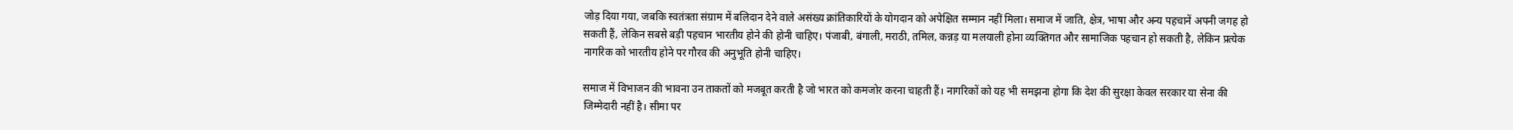जोड़ दिया गया, जबकि स्वतंत्रता संग्राम में बलिदान देने वाले असंख्य क्रांतिकारियों के योगदान को अपेक्षित सम्मान नहीं मिला। समाज में जाति, क्षेत्र, भाषा और अन्य पहचानें अपनी जगह हो सकती हैं, लेकिन सबसे बड़ी पहचान भारतीय होने की होनी चाहिए। पंजाबी, बंगाली, मराठी, तमिल, कन्नड़ या मलयाली होना व्यक्तिगत और सामाजिक पहचान हो सकती है, लेकिन प्रत्येक नागरिक को भारतीय होने पर गौरव की अनुभूति होनी चाहिए।

समाज में विभाजन की भावना उन ताकतों को मजबूत करती है जो भारत को कमजोर करना चाहती हैं। नागरिकों को यह भी समझना होगा कि देश की सुरक्षा केवल सरकार या सेना की जिम्मेदारी नहीं है। सीमा पर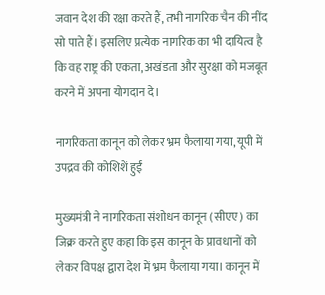जवान देश की रक्षा करते हैं, तभी नागरिक चैन की नींद सो पाते हैं। इसलिए प्रत्येक नागरिक का भी दायित्व है कि वह राष्ट्र की एकता, अखंडता और सुरक्षा को मजबूत करने में अपना योगदान दे।

नागरिकता कानून को लेकर भ्रम फैलाया गया, यूपी में उपद्रव की कोशिशें हुईं

मुख्यमंत्री ने नागरिकता संशोधन कानून (सीएए) का जिक्र करते हुए कहा कि इस कानून के प्रावधानों को लेकर विपक्ष द्वारा देश में भ्रम फैलाया गया। कानून में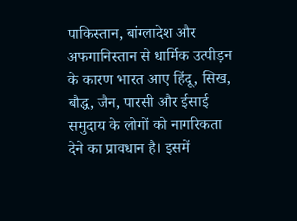पाकिस्तान, बांग्लादेश और अफगानिस्तान से धार्मिक उत्पीड़न के कारण भारत आए हिंदू, सिख, बौद्ध, जैन, पारसी और ईसाई समुदाय के लोगों को नागरिकता देने का प्रावधान है। इसमें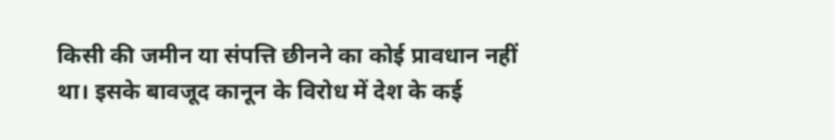किसी की जमीन या संपत्ति छीनने का कोई प्रावधान नहीं था। इसके बावजूद कानून के विरोध में देश के कई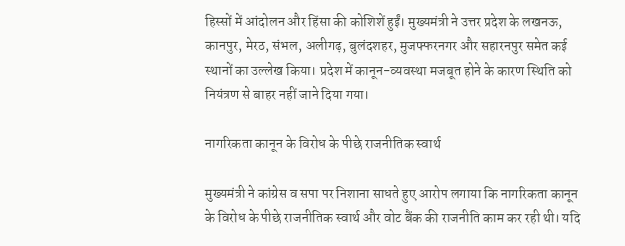हिस्सों में आंदोलन और हिंसा की कोशिशें हुईं। मुख्यमंत्री ने उत्तर प्रदेश के लखनऊ, कानपुर, मेरठ, संभल, अलीगढ़, बुलंदशहर, मुजफ्फरनगर और सहारनपुर समेत कई स्थानों का उल्लेख किया। प्रदेश में कानून-व्यवस्था मजबूत होने के कारण स्थिति को नियंत्रण से बाहर नहीं जाने दिया गया।

नागरिकता कानून के विरोध के पीछे राजनीतिक स्वार्थ

मुख्यमंत्री ने कांग्रेस व सपा पर निशाना साधते हुए आरोप लगाया कि नागरिकता कानून के विरोध के पीछे राजनीतिक स्वार्थ और वोट बैंक की राजनीति काम कर रही थी। यदि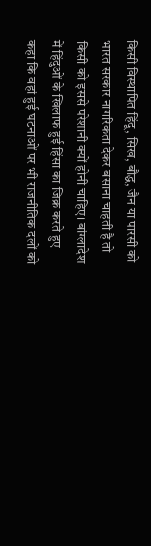किसी विस्थापित हिंदू, सिख, बौद्ध, जैन या पारसी को भारत सरकार नागरिकता देकर बसाना चाहती है तो किसी को इससे परेशानी क्यों होनी चाहिए। बांग्लादेश में हिंदुओं के खिलाफ हुई हिंसा का जिक्र करते हुए कहा कि वहां हुई घटनाओं पर भी राजनीतिक दलों को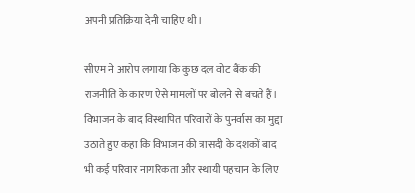अपनी प्रतिक्रिया देनी चाहिए थी।

सीएम ने आरोप लगाया कि कुछ दल वोट बैंक की राजनीति के कारण ऐसे मामलों पर बोलने से बचते हैं। विभाजन के बाद विस्थापित परिवारों के पुनर्वास का मुद्दा उठाते हुए कहा कि विभाजन की त्रासदी के दशकों बाद भी कई परिवार नागरिकता और स्थायी पहचान के लिए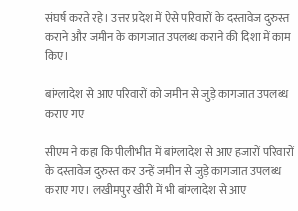संघर्ष करते रहे। उत्तर प्रदेश में ऐसे परिवारों के दस्तावेज दुरुस्त कराने और जमीन के कागजात उपलब्ध कराने की दिशा में काम किए।

बांग्लादेश से आए परिवारों को जमीन से जुड़े कागजात उपलब्ध कराए गए

सीएम ने कहा कि पीलीभीत में बांग्लादेश से आए हजारों परिवारों के दस्तावेज दुरुस्त कर उन्हें जमीन से जुड़े कागजात उपलब्ध कराए गए। लखीमपुर खीरी में भी बांग्लादेश से आए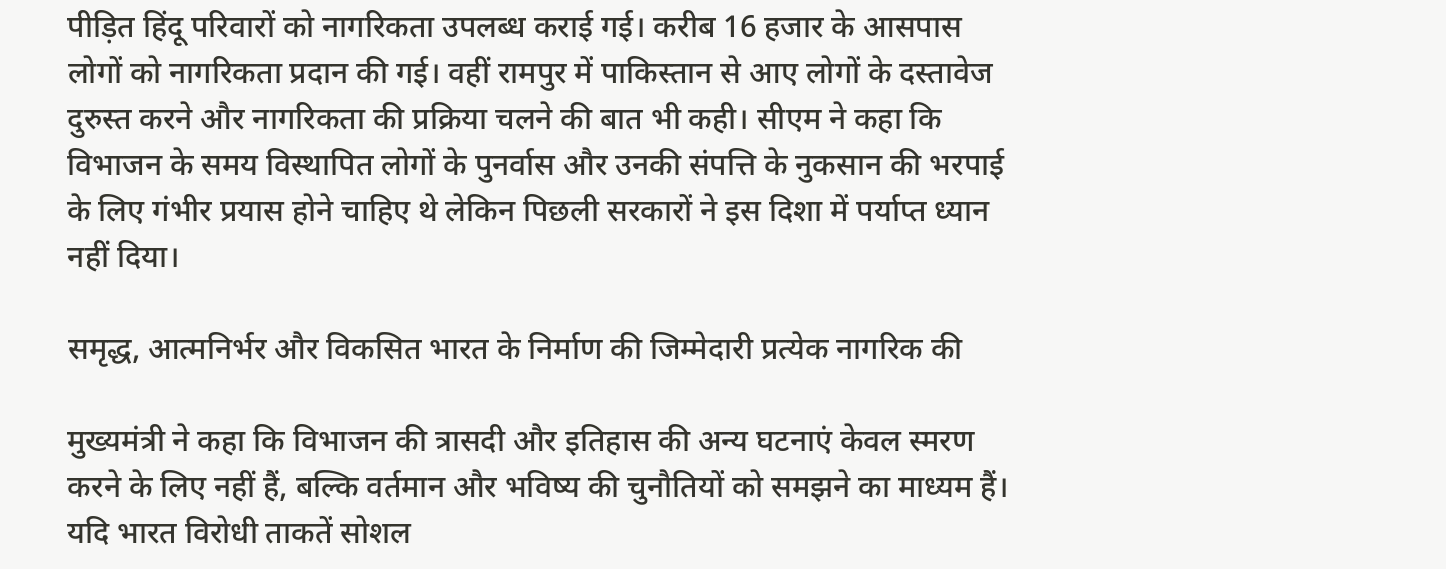पीड़ित हिंदू परिवारों को नागरिकता उपलब्ध कराई गई। करीब 16 हजार के आसपास लोगों को नागरिकता प्रदान की गई। वहीं रामपुर में पाकिस्तान से आए लोगों के दस्तावेज दुरुस्त करने और नागरिकता की प्रक्रिया चलने की बात भी कही। सीएम ने कहा कि विभाजन के समय विस्थापित लोगों के पुनर्वास और उनकी संपत्ति के नुकसान की भरपाई के लिए गंभीर प्रयास होने चाहिए थे लेकिन पिछली सरकारों ने इस दिशा में पर्याप्त ध्यान नहीं दिया।

समृद्ध, आत्मनिर्भर और विकसित भारत के निर्माण की जिम्मेदारी प्रत्येक नागरिक की

मुख्यमंत्री ने कहा कि विभाजन की त्रासदी और इतिहास की अन्य घटनाएं केवल स्मरण करने के लिए नहीं हैं, बल्कि वर्तमान और भविष्य की चुनौतियों को समझने का माध्यम हैं। यदि भारत विरोधी ताकतें सोशल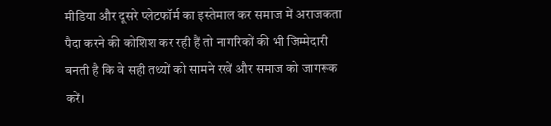मीडिया और दूसरे प्लेटफॉर्म का इस्तेमाल कर समाज में अराजकता पैदा करने की कोशिश कर रही हैं तो नागरिकों की भी जिम्मेदारी बनती है कि वे सही तथ्यों को सामने रखें और समाज को जागरूक करें।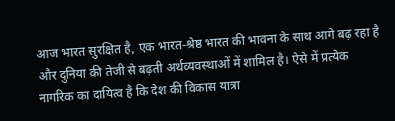आज भारत सुरक्षित है, एक भारत-श्रेष्ठ भारत की भावना के साथ आगे बढ़ रहा है और दुनिया की तेजी से बढ़ती अर्थव्यवस्थाओं में शामिल है। ऐसे में प्रत्येक नागरिक का दायित्व है कि देश की विकास यात्रा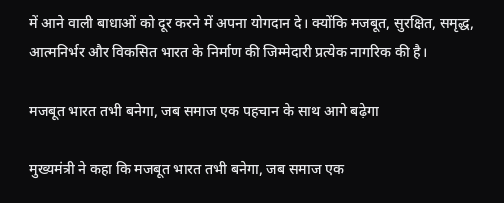में आने वाली बाधाओं को दूर करने में अपना योगदान दे। क्योंकि मजबूत, सुरक्षित, समृद्ध, आत्मनिर्भर और विकसित भारत के निर्माण की जिम्मेदारी प्रत्येक नागरिक की है।

मजबूत भारत तभी बनेगा, जब समाज एक पहचान के साथ आगे बढ़ेगा

मुख्यमंत्री ने कहा कि मजबूत भारत तभी बनेगा, जब समाज एक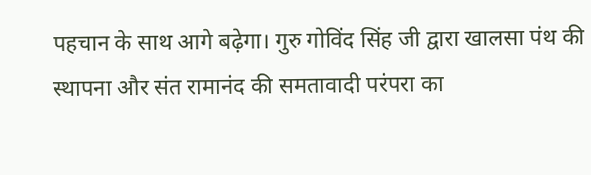पहचान के साथ आगे बढ़ेगा। गुरु गोविंद सिंह जी द्वारा खालसा पंथ की स्थापना और संत रामानंद की समतावादी परंपरा का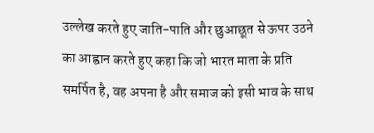उल्लेख करते हुए जाति-पाति और छुआछूत से ऊपर उठने का आह्वान करते हुए कहा कि जो भारत माता के प्रति समर्पित है, वह अपना है और समाज को इसी भाव के साथ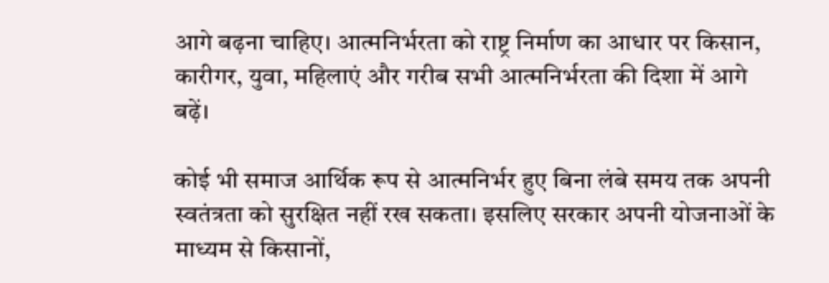आगे बढ़ना चाहिए। आत्मनिर्भरता को राष्ट्र निर्माण का आधार पर किसान, कारीगर, युवा, महिलाएं और गरीब सभी आत्मनिर्भरता की दिशा में आगे बढ़ें।

कोई भी समाज आर्थिक रूप से आत्मनिर्भर हुए बिना लंबे समय तक अपनी स्वतंत्रता को सुरक्षित नहीं रख सकता। इसलिए सरकार अपनी योजनाओं के माध्यम से किसानों,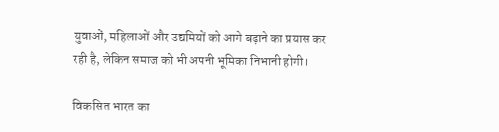युवाओं, महिलाओं और उद्यमियों को आगे बढ़ाने का प्रयास कर रही है, लेकिन समाज को भी अपनी भूमिका निभानी होगी।

विकसित भारत का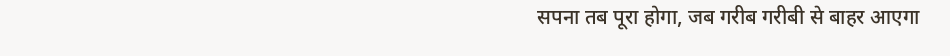सपना तब पूरा होगा, जब गरीब गरीबी से बाहर आएगा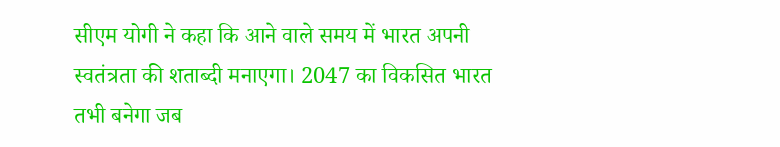सीएम योगी ने कहा कि आने वाले समय में भारत अपनी स्वतंत्रता की शताब्दी मनाएगा। 2047 का विकसित भारत तभी बनेगा जब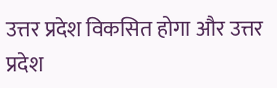उत्तर प्रदेश विकसित होगा और उत्तर प्रदेश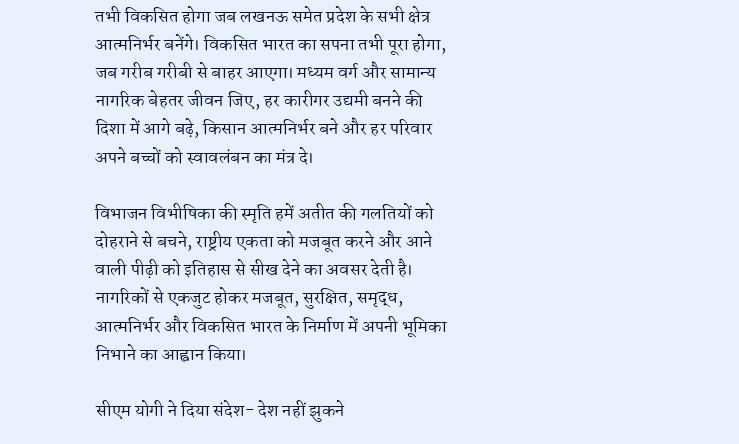तभी विकसित होगा जब लखनऊ समेत प्रदेश के सभी क्षेत्र आत्मनिर्भर बनेंगे। विकसित भारत का सपना तभी पूरा होगा, जब गरीब गरीबी से बाहर आएगा। मध्यम वर्ग और सामान्य नागरिक बेहतर जीवन जिए, हर कारीगर उद्यमी बनने की दिशा में आगे बढ़े, किसान आत्मनिर्भर बने और हर परिवार अपने बच्चों को स्वावलंबन का मंत्र दे।

विभाजन विभीषिका की स्मृति हमें अतीत की गलतियों को दोहराने से बचने, राष्ट्रीय एकता को मजबूत करने और आने वाली पीढ़ी को इतिहास से सीख देने का अवसर देती है। नागरिकों से एकजुट होकर मजबूत, सुरक्षित, समृद्ध, आत्मनिर्भर और विकसित भारत के निर्माण में अपनी भूमिका निभाने का आह्वान किया।

सीएम योगी ने दिया संदेश- देश नहीं झुकने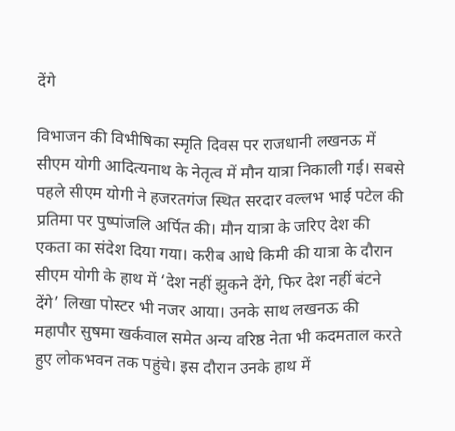देंगे

विभाजन की विभीषिका स्मृति दिवस पर राजधानी लखनऊ में सीएम योगी आदित्यनाथ के नेतृत्व में मौन यात्रा निकाली गई। सबसे पहले सीएम योगी ने हजरतगंज स्थित सरदार वल्लभ भाई पटेल की प्रतिमा पर पुष्पांजलि अर्पित की। मौन यात्रा के जरिए देश की एकता का संदेश दिया गया। करीब आधे किमी की यात्रा के दौरान सीएम योगी के हाथ में ‘देश नहीं झुकने देंगे, फिर देश नहीं बंटने देंगे’ लिखा पोस्टर भी नजर आया। उनके साथ लखनऊ की महापौर सुषमा खर्कवाल समेत अन्य वरिष्ठ नेता भी कदमताल करते हुए लोकभवन तक पहुंचे। इस दौरान उनके हाथ में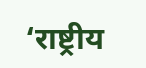‘राष्ट्रीय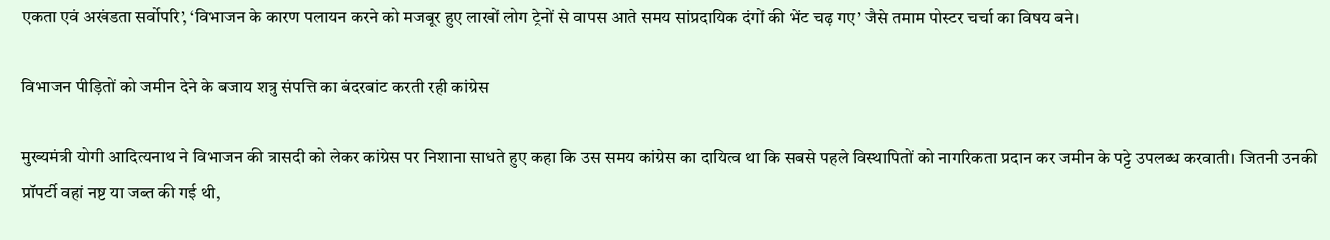एकता एवं अखंडता सर्वोपरि’, ‘विभाजन के कारण पलायन करने को मजबूर हुए लाखों लोग ट्रेनों से वापस आते समय सांप्रदायिक दंगों की भेंट चढ़ गए’ जैसे तमाम पोस्टर चर्चा का विषय बने।

विभाजन पीड़ितों को जमीन देने के बजाय शत्रु संपत्ति का बंदरबांट करती रही कांग्रेस

मुख्यमंत्री योगी आदित्यनाथ ने विभाजन की त्रासदी को लेकर कांग्रेस पर निशाना साधते हुए कहा कि उस समय कांग्रेस का दायित्व था कि सबसे पहले विस्थापितों को नागरिकता प्रदान कर जमीन के पट्टे उपलब्ध करवाती। जितनी उनकी प्रॉपर्टी वहां नष्ट या जब्त की गई थी,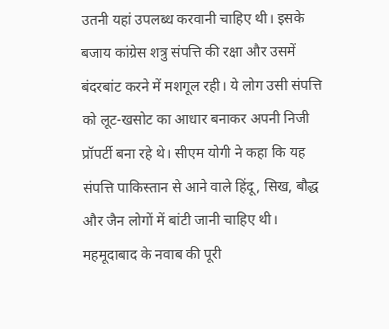उतनी यहां उपलब्ध करवानी चाहिए थी। इसके बजाय कांग्रेस शत्रु संपत्ति की रक्षा और उसमें बंदरबांट करने में मशगूल रही। ये लोग उसी संपत्ति को लूट-खसोट का आधार बनाकर अपनी निजी प्रॉपर्टी बना रहे थे। सीएम योगी ने कहा कि यह संपत्ति पाकिस्तान से आने वाले हिंदू, सिख, बौद्ध और जैन लोगों में बांटी जानी चाहिए थी। महमूदाबाद के नवाब की पूरी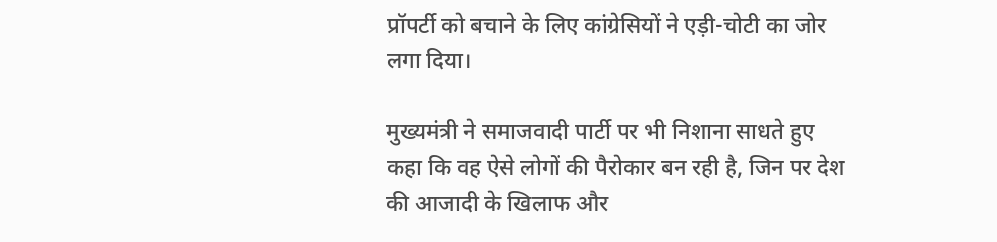प्रॉपर्टी को बचाने के लिए कांग्रेसियों ने एड़ी-चोटी का जोर लगा दिया।

मुख्यमंत्री ने समाजवादी पार्टी पर भी निशाना साधते हुए कहा कि वह ऐसे लोगों की पैरोकार बन रही है, जिन पर देश की आजादी के खिलाफ और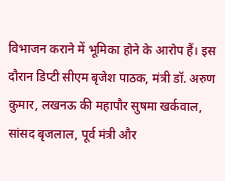विभाजन कराने में भूमिका होने के आरोप हैं। इस दौरान डिप्टी सीएम बृजेश पाठक, मंत्री डॉ. अरुण कुमार, लखनऊ की महापौर सुषमा खर्कवाल, सांसद बृजलाल, पूर्व मंत्री और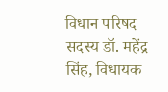विधान परिषद सदस्य डॉ. महेंद्र सिंह, विधायक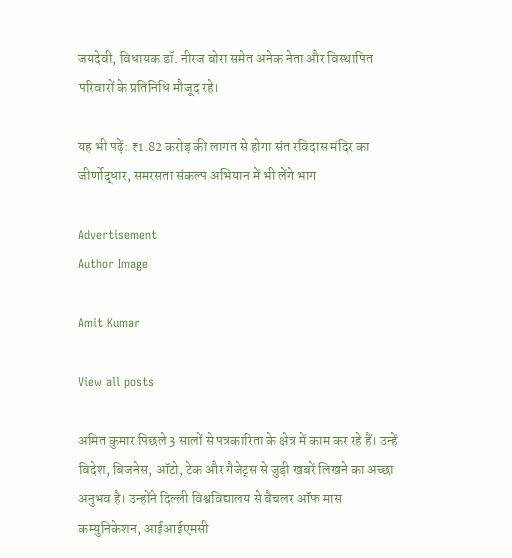जयदेवी, विधायक डॉ. नीरज बोरा समेत अनेक नेता और विस्थापित परिवारों के प्रतिनिधि मौजूद रहे।

यह भी पढ़ें: ₹1.82 करोड़ की लागत से होगा संत रविदास मंदिर का जीर्णोद्धार, समरसता संकल्प अभियान में भी लेंगे भाग

Advertisement
Author Image

Amit Kumar

View all posts

अमित कुमार पिछले 3 सालों से पत्रकारिता के क्षेत्र में काम कर रहे हैं। उन्हें विदेश, बिजनेस, ऑटो, टेक और गैजेट्स से जुड़ी खबरें लिखने का अच्छा अनुभव है। उन्होंने दिल्ली विश्वविद्यालय से बैचलर ऑफ मास कम्युनिकेशन, आईआईएमसी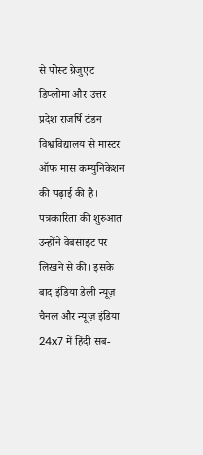से पोस्ट ग्रेजुएट डिप्लोमा और उत्तर प्रदेश राजर्षि टंडन विश्वविद्यालय से मास्टर ऑफ मास कम्युनिकेशन की पढ़ाई की है। पत्रकारिता की शुरुआत उन्होंने वेबसाइट पर लिखने से की। इसके बाद इंडिया डेली न्यूज़ चैनल और न्यूज़ इंडिया 24x7 में हिंदी सब-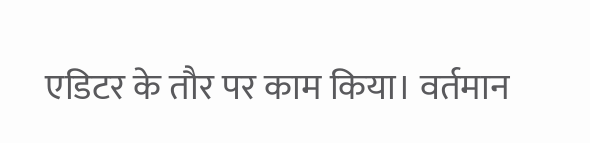एडिटर के तौर पर काम किया। वर्तमान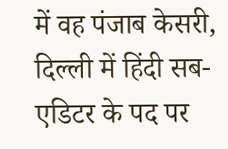में वह पंजाब केसरी, दिल्ली में हिंदी सब-एडिटर के पद पर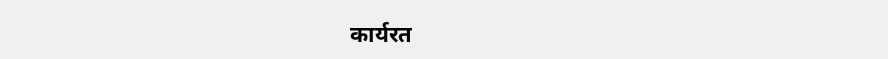कार्यरत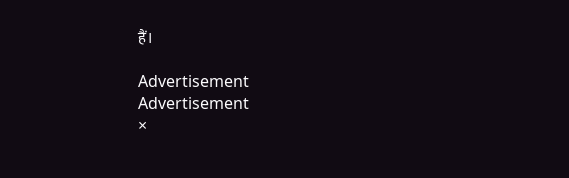हैं।

Advertisement
Advertisement
×